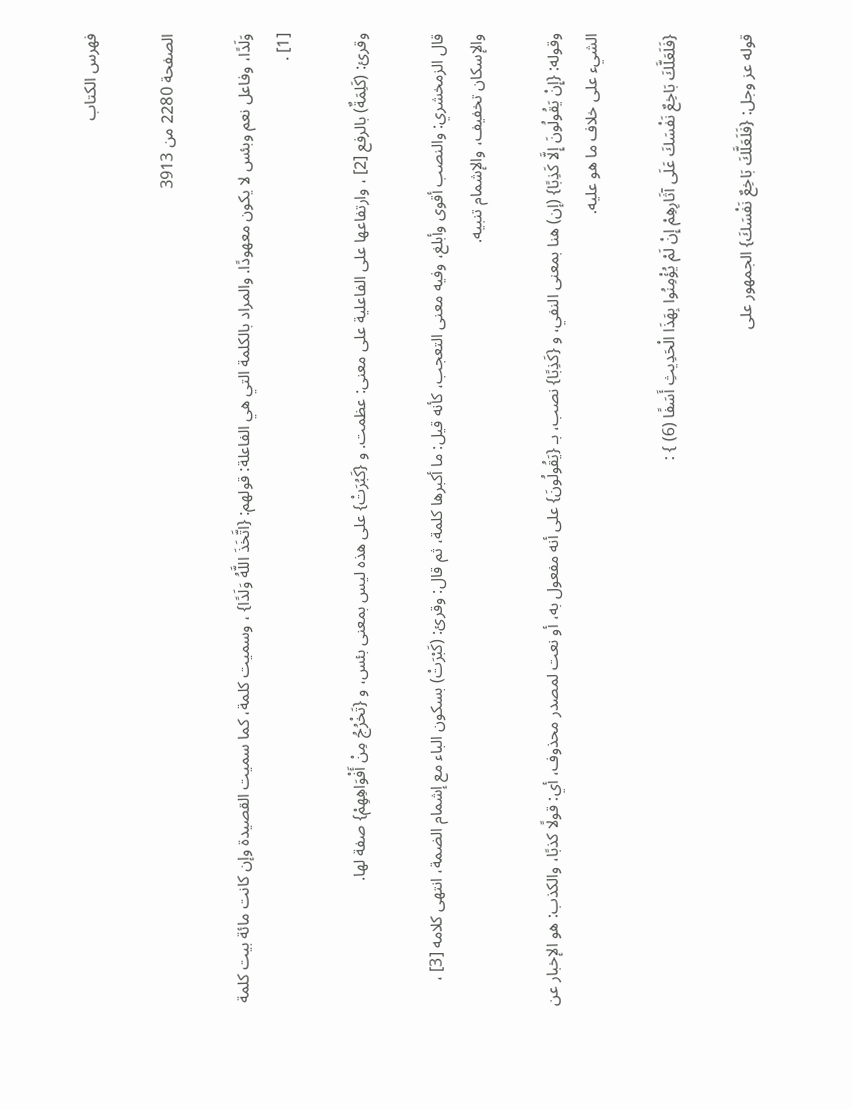فهرس الكتاب

الصفحة 2280 من 3913

وَلَدًا، وفاعل نعم وبئس لا يكون معهودًا. والمراد بالكلمة التي هي الفاعلة: قولهم: {اتَّخَذَ اللَّهُ وَلَدًا} ، وسميت كلمة، كما سميت القصيدة وإن كانت مائة بيت كلمة [1] .

وقرئ: (كَلِمَةٌ) بالرفع [2] ، وارتفاعها على الفاعلية على معنى: عظمت. و {كَبُرَتْ} على هذه ليس بمعنى بئس، و {تَخْرُجُ مِنْ أَفْوَاهِهِمْ} صفة لها.

قال الزمخشري: والنصب أقوى وأبلغ، وفيه معنى التعجب، كأنه قيل: ما أكبرها كلمة، ثم قال: وقرئ: (كَبْرَتْ) بسكون الباء مع إشمام الضمة، انتهى كلامه [3] ، والإسكان تخفيف، والإشمام تنبيه.

وقوله: {إِنْ يَقُولُونَ إِلَّا كَذِبًا} (إن) هنا بمعنى النفي، و {كَذِبًا} نصب، بـ {يَقُولُونَ} على أنه مفعول به، أو نعت لمصدر محذوف، أي: قولًا كذبًا، والكذب: هو الإخبار عن الشيء على خلاف ما هو عليه.

{فَلَعَلَّكَ بَاخِعٌ نَفْسَكَ عَلَى آثَارِهِمْ إِنْ لَمْ يُؤْمِنُوا بِهَذَا الْحَدِيثِ أَسَفًا (6) } :

قوله عز وجل: {فَلَعَلَّكَ بَاخِعٌ نَفْسَكَ} الجمهور على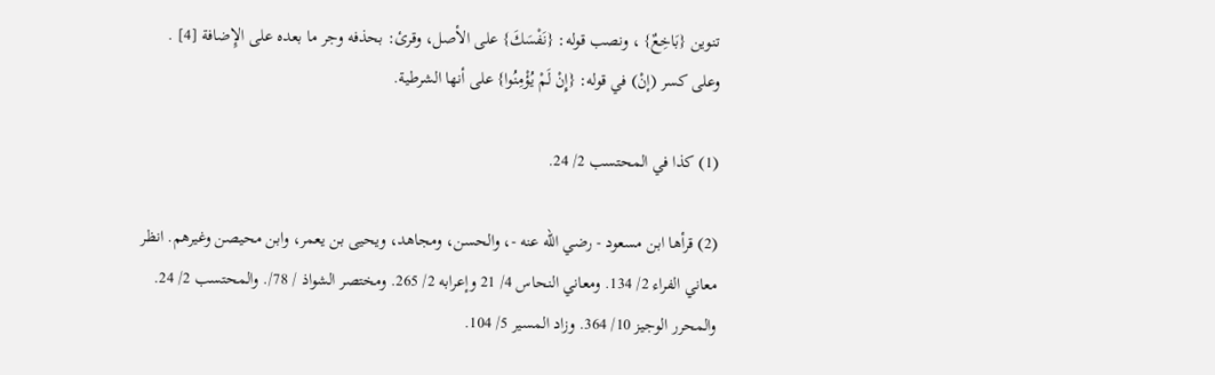تنوين {بَاخِعٌ} ، ونصب قوله: {نَفْسَكَ} على الأصل، وقرئ: بحذفه وجر ما بعده على الإِضافة [4] . وعلى كسر (إنْ) في قوله: {إِنْ لَمْ يُؤْمِنُوا} على أنها الشرطية.

(1) كذا في المحتسب 2/ 24.

(2) قرأها ابن مسعود - رضي الله عنه -، والحسن، ومجاهد، ويحيى بن يعمر، وابن محيصن وغيرهم. انظر معاني الفراء 2/ 134. ومعاني النحاس 4/ 21 وإعرابه 2/ 265. ومختصر الشواذ / 78/. والمحتسب 2/ 24. والمحرر الوجيز 10/ 364. وزاد المسير 5/ 104.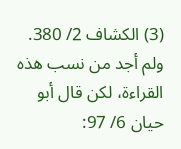(3) الكشاف 2/ 380. ولم أجد من نسب هذه القراءة، لكن قال أبو حيان 6/ 97: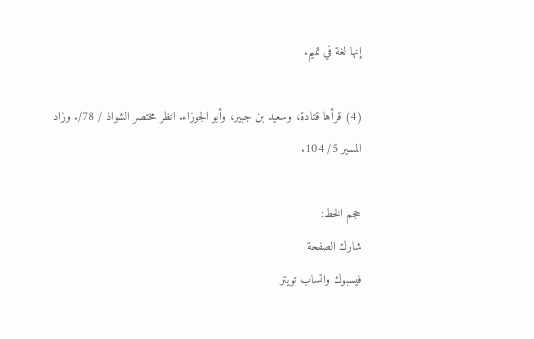إنها لغة في تميم.

(4) قرأها قتادة، وسعيد بن جبير، وأبو الجوزاء. انظر مختصر الشواذ / 78/. وزاد المسير 5/ 104.

حجم الخط:
شارك الصفحة
فيسبوك واتساب تويتر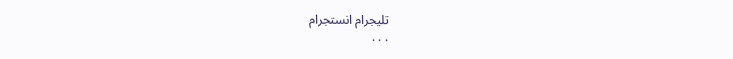تليجرام انستجرام
. . .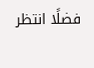فضلًا انتظر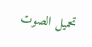تحميل الصوت